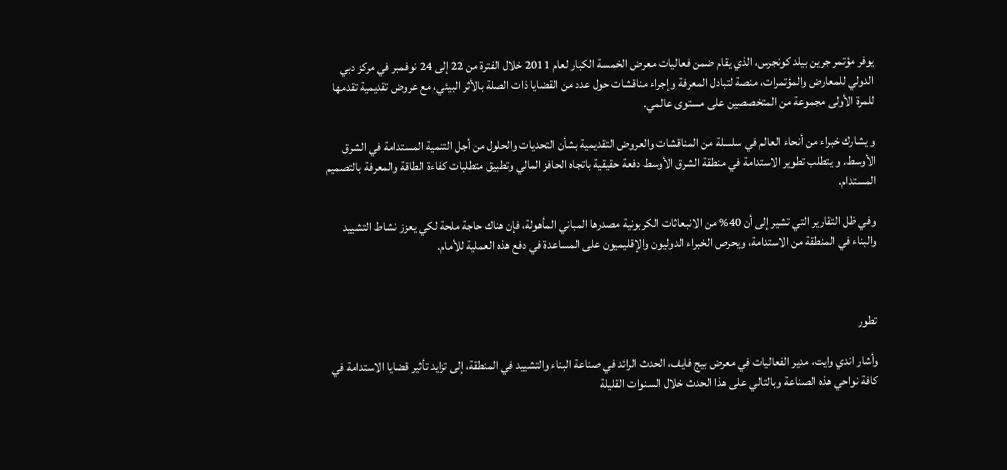يوفر مؤتمر جرين بيلد كونجرس، الذي يقام ضمن فعاليات معرض الخمسة الكبار لعام 2011 خلال الفترة من 22 إلى 24 نوفمبر في مركز دبي الدولي للمعارض والمؤتمرات، منصة لتبادل المعرفة وإجراء مناقشات حول عدد من القضايا ذات الصلة بالأثر البيئي، مع عروض تقديمية تقدمها للمرة الأولى مجموعة من المتخصصين على مستوى عالمي.

و يشارك خبراء من أنحاء العالم في سلسلة من المناقشات والعروض التقديمية بشأن التحديات والحلول من أجل التنمية المستدامة في الشرق الأوسط. و يتطلب تطوير الاستدامة في منطقة الشرق الأوسط دفعة حقيقية باتجاه الحافز المالي وتطبيق متطلبات كفاءة الطاقة والمعرفة بالتصميم المستدام.

وفي ظل التقارير التي تشير إلى أن 40% من الانبعاثات الكربونية مصدرها المباني المأهولة، فإن هناك حاجة ملحة لكي يعزز نشاط التشييد والبناء في المنطقة من الاستدامة، ويحرص الخبراء الدوليون والإقليميون على المساعدة في دفع هذه العملية للأمام.



تطور

وأشار اندي وايت، مدير الفعاليات في معرض بيج فايف، الحدث الرائد في صناعة البناء والتشييد في المنطقة، إلى تزايد تأثير قضايا الاستدامة في كافة نواحي هذه الصناعة وبالتالي على هذا الحدث خلال السنوات القليلة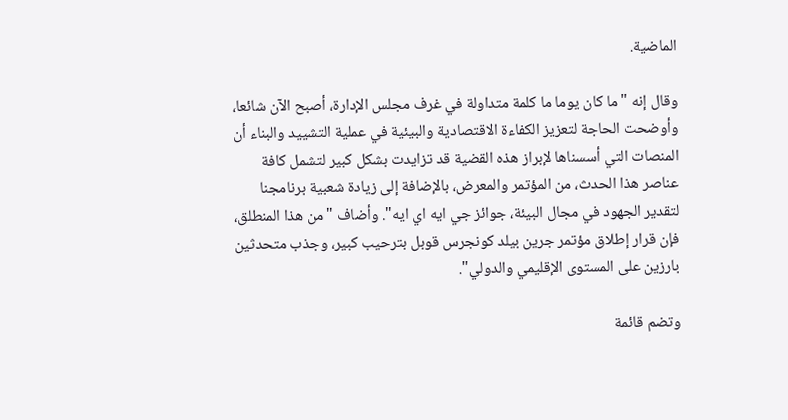الماضية.

وقال إنه "ما كان يوما ما كلمة متداولة في غرف مجلس الإدارة، أصبح الآن شائعا، وأوضحت الحاجة لتعزيز الكفاءة الاقتصادية والبيئية في عملية التشييد والبناء أن المنصات التي أسسناها لإبراز هذه القضية قد تزايدت بشكل كبير لتشمل كافة عناصر هذا الحدث، من المؤتمر والمعرض، بالإضافة إلى زيادة شعبية برنامجنا لتقدير الجهود في مجال البيئة، جوائز جي ايه اي ايه". وأضاف "من هذا المنطلق، فإن قرار إطلاق مؤتمر جرين بيلد كونجرس قوبل بترحيب كبير، وجذب متحدثين بارزين على المستوى الإقليمي والدولي".

وتضم قائمة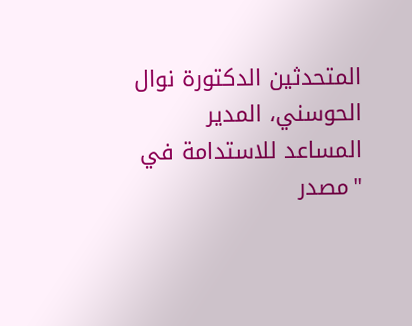المتحدثين الدكتورة نوال الحوسني، المدير المساعد للاستدامة في "مصدر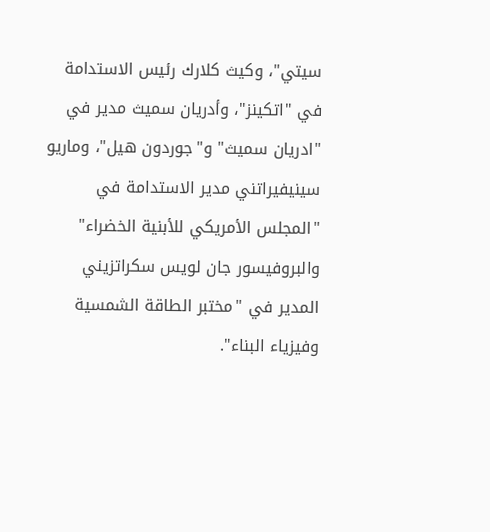سيتي"، وكيث كلارك رئيس الاستدامة في "اتكينز"، وأدريان سميث مدير في "ادريان سميث" و"جوردون هيل"، وماريو سينيفيراتني مدير الاستدامة في "المجلس الأمريكي للأبنية الخضراء" والبروفيسور جان لويس سكراتزيني المدير في "مختبر الطاقة الشمسية وفيزياء البناء".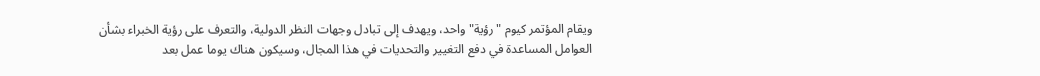ويقام المؤتمر كيوم "رؤية" واحد، ويهدف إلى تبادل وجهات النظر الدولية، والتعرف على رؤية الخبراء بشأن العوامل المساعدة في دفع التغيير والتحديات في هذا المجال، وسيكون هناك يوما عمل بعد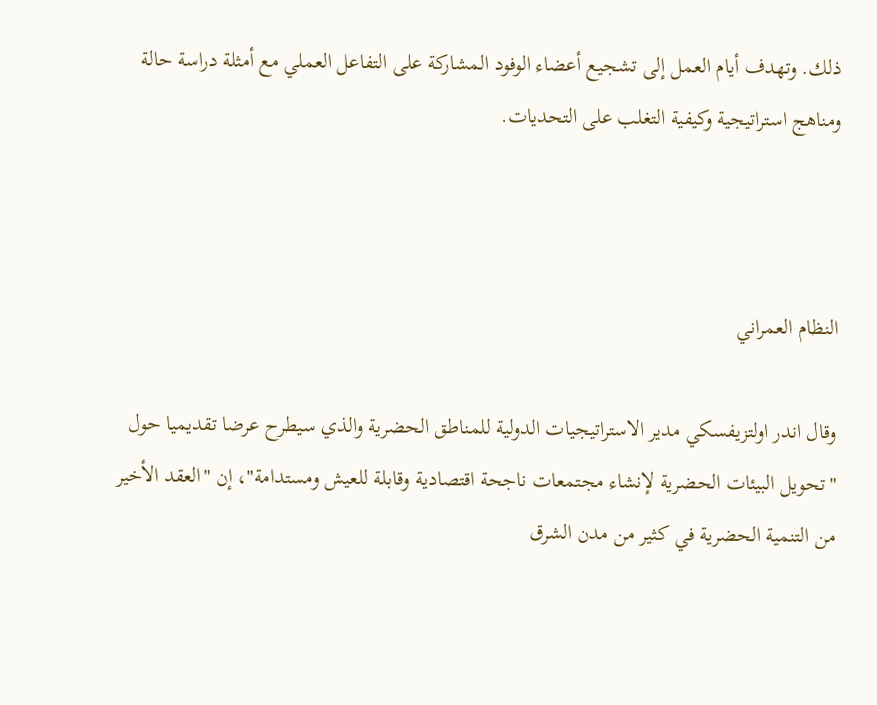ذلك. وتهدف أيام العمل إلى تشجيع أعضاء الوفود المشاركة على التفاعل العملي مع أمثلة دراسة حالة ومناهج استراتيجية وكيفية التغلب على التحديات.



النظام العمراني

وقال اندر اولتزيفسكي مدير الاستراتيجيات الدولية للمناطق الحضرية والذي سيطرح عرضا تقديميا حول "تحويل البيئات الحضرية لإنشاء مجتمعات ناجحة اقتصادية وقابلة للعيش ومستدامة"، إن "العقد الأخير من التنمية الحضرية في كثير من مدن الشرق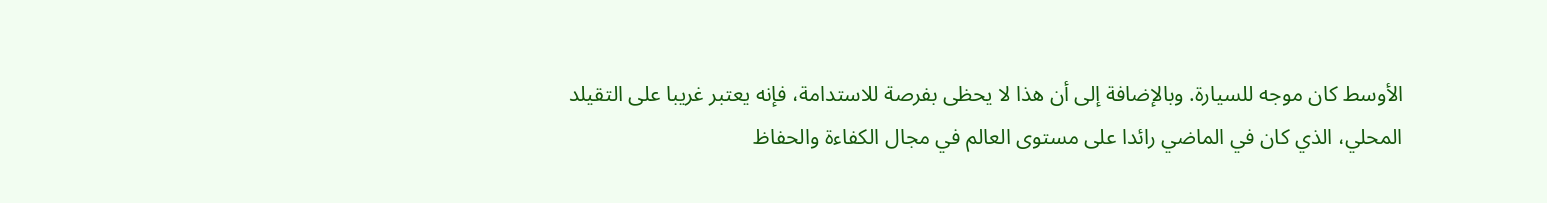الأوسط كان موجه للسيارة. وبالإضافة إلى أن هذا لا يحظى بفرصة للاستدامة، فإنه يعتبر غريبا على التقيلد المحلي، الذي كان في الماضي رائدا على مستوى العالم في مجال الكفاءة والحفاظ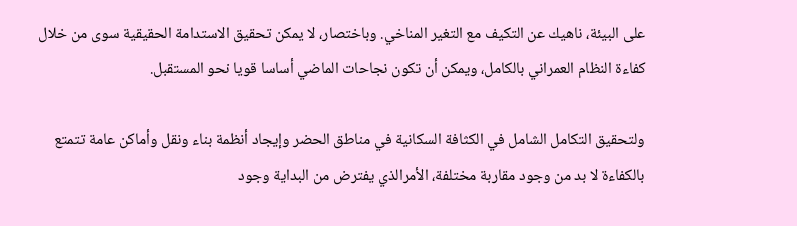على البيئة، ناهيك عن التكيف مع التغير المناخي. وباختصار، لا يمكن تحقيق الاستدامة الحقيقية سوى من خلال كفاءة النظام العمراني بالكامل، ويمكن أن تكون نجاحات الماضي أساسا قويا نحو المستقبل.

ولتحقيق التكامل الشامل في الكثافة السكانية في مناطق الحضر وإيجاد أنظمة بناء ونقل وأماكن عامة تتمتع بالكفاءة لا بد من وجود مقاربة مختلفة، الأمرالذي يفترض من البداية وجود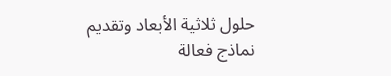حلول ثلاثية الأبعاد وتقديم نماذج فعالة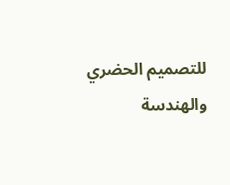للتصميم الحضري والهندسة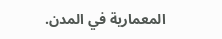المعمارية في المدن.